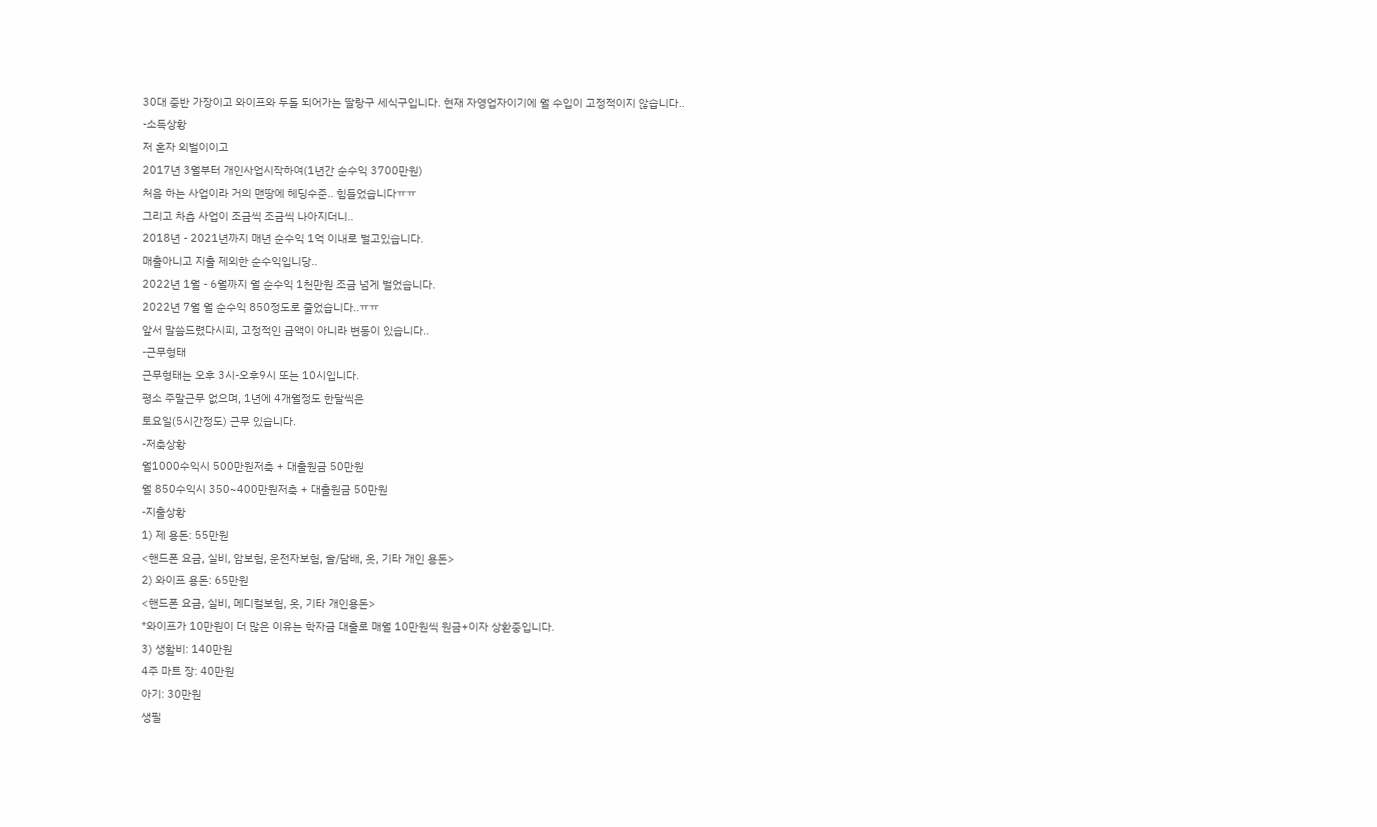30대 중반 가장이고 와이프와 두돌 되어가는 딸랑구 세식구입니다. 현재 자영업자이기에 월 수입이 고정적이지 않습니다..
-소득상황
저 혼자 외벌이이고
2017년 3월부터 개인사업시작하여(1년간 순수익 3700만원)
처음 하는 사업이라 거의 맨땅에 헤딩수준.. 힘들었습니다ㅠㅠ
그리고 차츰 사업이 조금씩 조금씩 나아지더니..
2018년 - 2021년까지 매년 순수익 1억 이내로 벌고있습니다.
매출아니고 지출 제외한 순수익입니당..
2022년 1월 - 6월까지 월 순수익 1천만원 조금 넘게 벌었습니다.
2022년 7월 월 순수익 850정도로 줄었습니다..ㅠㅠ
앞서 말씀드렸다시피, 고정적인 금액이 아니라 변동이 있습니다..
-근무형태
근무형태는 오후 3시-오후9시 또는 10시입니다.
평소 주말근무 없으며, 1년에 4개월정도 한달씩은
토요일(5시간정도) 근무 있습니다.
-저축상황
월1000수익시 500만원저축 + 대출원금 50만원
월 850수익시 350~400만원저축 + 대출원금 50만원
-지출상황
1) 제 용돈: 55만원
<핸드폰 요금, 실비, 암보험, 운전자보험, 술/담배, 옷, 기타 개인 용돈>
2) 와이프 용돈: 65만원
<핸드폰 요금, 실비, 메디컬보험, 옷, 기타 개인용돈>
*와이프가 10만원이 더 많은 이유는 학자금 대출로 매월 10만원씩 원금+이자 상환중입니다.
3) 생활비: 140만원
4주 마트 장: 40만원
아기: 30만원
생필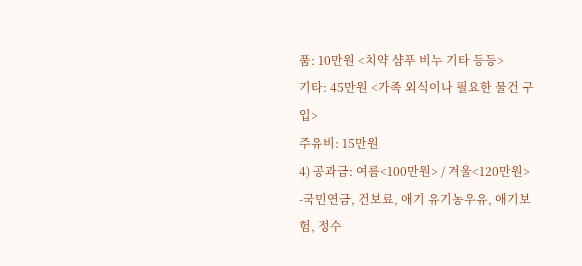품: 10만원 <치약 샴푸 비누 기타 등등>
기타: 45만원 <가족 외식이나 필요한 물건 구입>
주유비: 15만원
4) 공과금: 여름<100만원> / 겨울<120만원>
-국민연금, 건보료, 애기 유기농우유, 애기보험, 정수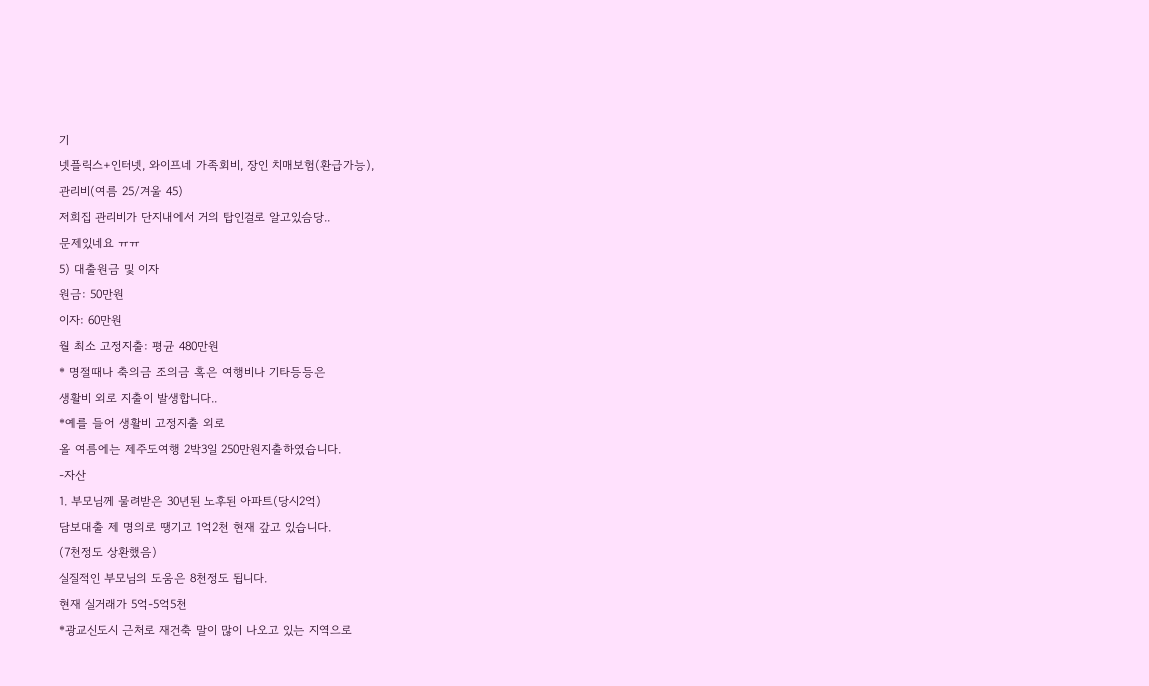기
넷플릭스+인터넷, 와이프네 가족회비, 장인 치매보험(환급가능),
관리비(여름 25/겨울 45)
저희집 관리비가 단지내에서 거의 탑인걸로 알고있슴당..
문제있네요 ㅠㅠ
5) 대출원금 및 이자
원금: 50만원
이자: 60만원
월 최소 고정지출: 평균 480만원
* 명절때나 축의금 조의금 혹은 여행비나 기타등등은
생활비 외로 지출이 발생합니다..
*예를 들어 생활비 고정지출 외로
올 여름에는 제주도여행 2박3일 250만원지출하였습니다.
-자산
1. 부모님께 물려받은 30년된 노후된 아파트(당시2억)
담보대출 제 명의로 땡기고 1억2천 현재 갚고 있습니다.
(7천정도 상환했음)
실질적인 부모님의 도움은 8천정도 됩니다.
현재 실거래가 5억-5억5천
*광교신도시 근처로 재건축 말이 많이 나오고 있는 지역으로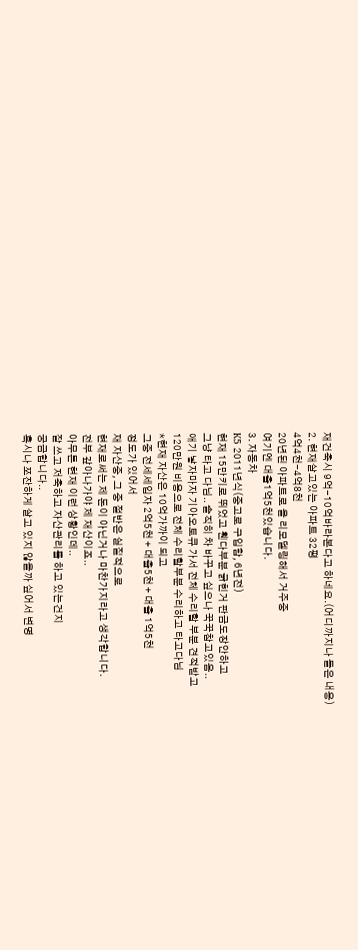재건축시 9억-10억바라본다고 하네요.(어디까지나 들은 내용)
2. 현재살고있는 아파트 32평
4억4천-4억8천
20년된 아파트로 올 리모델링해서 거주중
여기엔 대출1억5천있습니다.
3. 자동차
K5 2011년식(중고로 구입함, 6년전)
현재 15만키로 뛰었고 휀다부분 긁힌거 판금도장안하고
그냥 타고 다님.. 솔직히 차 바꾸고 싶으나 꾹꾹참고있음..
애기 낳자마자 기아오토큐 가서 전체 수리할 부분 견적받고
120만원 비용으로 전체 수리할부분 수리하고 타고다님
*현재 자산은 10억가까이 되고
그중 전세세입자 2억5천 + 대출5천 + 대출 1억5천
정도가 있어서
재 자산중, 그 중 절반은 실질적으로
현재로써는 제 돈이 아닌거나 마찬가지라고 생각합니다.
전부 갚아나가야 제 재산이죠..
아무튼 현재 이런 상황인데..
잘 쓰고 저축하고 자산관리를 하고 있는건지
궁금합니다..
혹시나 쪼잔하게 살고 있지 않을까 싶어서 변명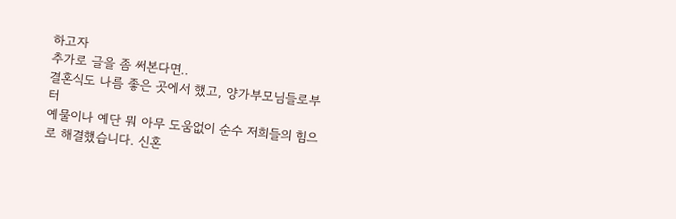하고자
추가로 글을 좀 써본다면..
결혼식도 나름 좋은 곳에서 했고, 양가부모님들로부터
예물이나 예단 뭐 아무 도움없이 순수 저희들의 힘으로 해결했습니다. 신혼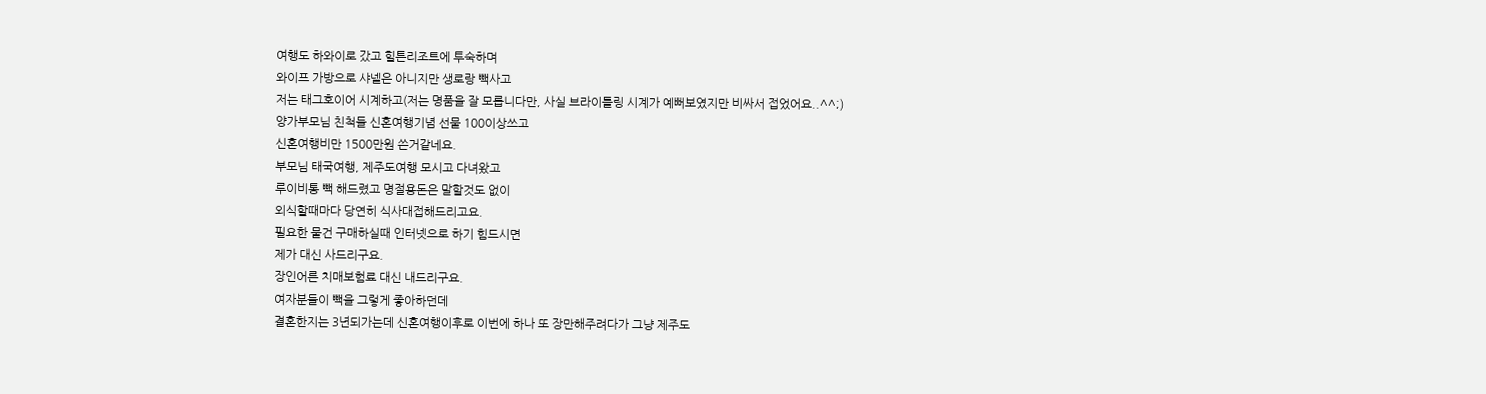여행도 하와이로 갔고 힐튼리조트에 투숙하며
와이프 가방으로 샤넬은 아니지만 생로랑 빽사고
저는 태그호이어 시계하고(저는 명품을 잘 모릅니다만, 사실 브라이틀링 시계가 예뻐보였지만 비싸서 접었어요..^^;)
양가부모님 친척들 신혼여행기념 선물 100이상쓰고
신혼여행비만 1500만원 쓴거같네요.
부모님 태국여행, 제주도여행 모시고 다녀왔고
루이비통 빽 해드렸고 명절용돈은 말할것도 없이
외식할때마다 당연히 식사대접해드리고요.
필요한 물건 구매하실때 인터넷으로 하기 힘드시면
제가 대신 사드리구요.
장인어른 치매보험료 대신 내드리구요.
여자분들이 빽을 그렇게 좋아하던데
결혼한지는 3년되가는데 신혼여행이후로 이번에 하나 또 장만해주려다가 그냥 제주도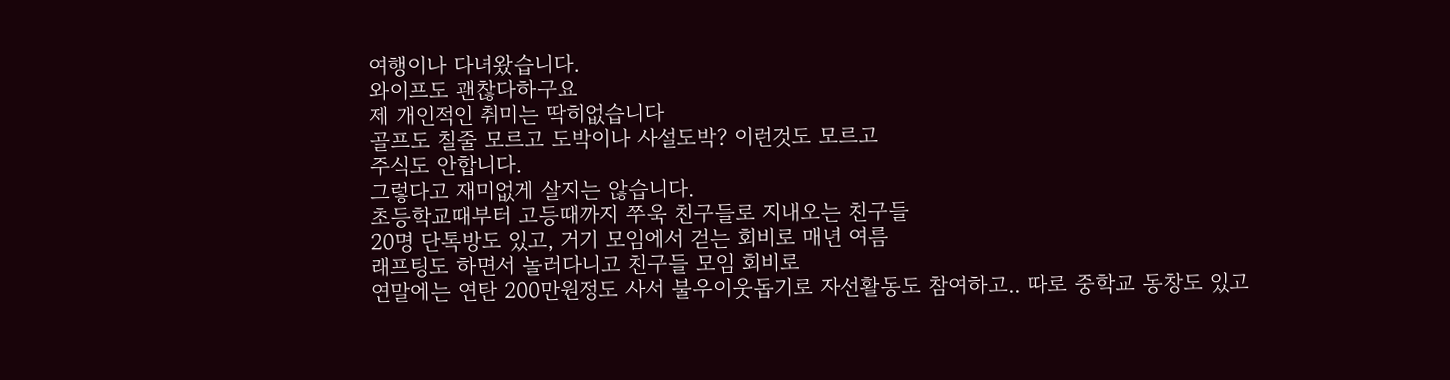여행이나 다녀왔습니다.
와이프도 괜찮다하구요
제 개인적인 취미는 딱히없습니다
골프도 칠줄 모르고 도박이나 사설도박? 이런것도 모르고
주식도 안합니다.
그렇다고 재미없게 살지는 않습니다.
초등학교때부터 고등때까지 쭈욱 친구들로 지내오는 친구들
20명 단톡방도 있고, 거기 모임에서 걷는 회비로 매년 여름
래프팅도 하면서 놀러다니고 친구들 모임 회비로
연말에는 연탄 200만원정도 사서 불우이웃돕기로 자선활동도 참여하고.. 따로 중학교 동창도 있고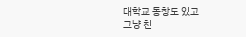대학교 동창도 있고
그냥 친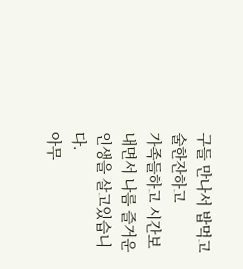구들 만나서 밥먹고 술한잔하고
가족들하고 시간보내면서 나름 즐거운 인생을 살고있습니다.
아무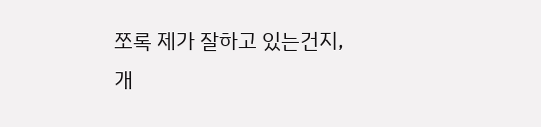쪼록 제가 잘하고 있는건지,
개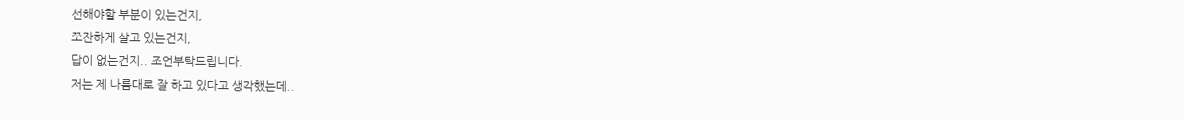선해야할 부분이 있는건지,
쪼잔하게 살고 있는건지,
답이 없는건지.. 조언부탁드립니다.
저는 제 나름대로 잘 하고 있다고 생각했는데..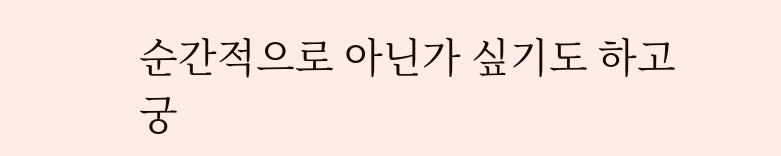순간적으로 아닌가 싶기도 하고
궁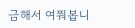금해서 여쭤봅니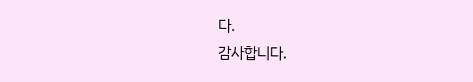다.
감사합니다.